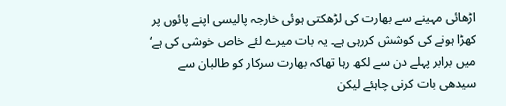اڑھائی مہینے سے بھارت کی لڑھکتی ہوئی خارجہ پالیسی اپنے پائوں پر کھڑا ہونے کی کوشش کررہی ہے۔ یہ بات میرے لئے خاص خوشی کی ہے‘ میں برابر پہلے دن سے لکھ رہا تھاکہ بھارت سرکار کو طالبان سے سیدھی بات کرنی چاہئے لیکن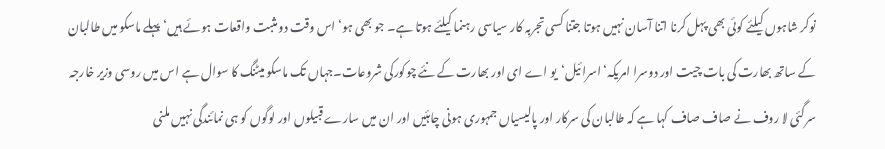نوکر شاہوں کیلئے کوئی بھی پہل کرنا اتنا آسان نہیں ہوتا جتنا کسی تجربہ کار سیاسی رہنما کیلئے ہوتا ہے۔ جو بھی ہو‘ اس وقت دو مثبت واقعات ہوئے ہیں‘ پہلے ماسکو میں طالبان کے ساتھ بھارت کی بات چیت اور دوسرا امریکہ‘ اسرائیل‘یو اے ای اور بھارت کے نئے چوکورکی شروعات۔جہاں تک ماسکو میٹنگ کا سوال ہے اس میں روسی وزیر خارجہ سرگئی لا روف نے صاف صاف کہا ہے کہ طالبان کی سرکار اور پالیسیاں جمہوری ہونی چاہئیں اور ان میں سارے قبیلوں اور لوگوں کو ہی نمائندگی نہیں ملنی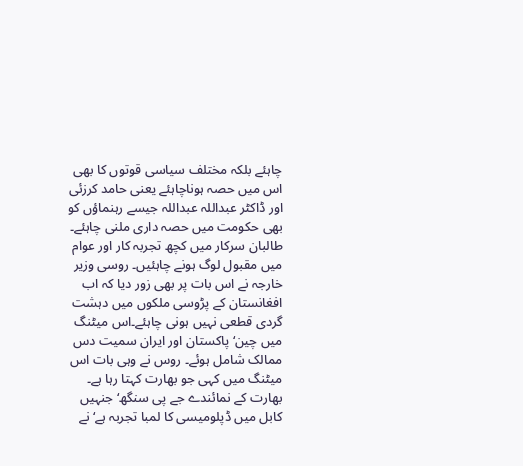چاہئے بلکہ مختلف سیاسی قوتوں کا بھی اس میں حصہ ہوناچاہئے یعنی حامد کرزئی اور ڈاکٹر عبداللہ عبداللہ جیسے رہنماؤں کو بھی حکومت میں حصہ داری ملنی چاہئے۔ طالبان سرکار میں کچھ تجربہ کار اور عوام میں مقبول لوگ ہونے چاہئیں۔ روسی وزیر خارجہ نے اس بات پر بھی زور دیا کہ اب افغانستان کے پڑوسی ملکوں میں دہشت گردی قطعی نہیں ہونی چاہئے۔اس میٹنگ میں چین‘ پاکستان اور ایران سمیت دس ممالک شامل ہوئے۔ روس نے وہی بات اس میٹنگ میں کہی جو بھارت کہتا رہا ہے۔ بھارت کے نمائندے جے پی سنگھ‘ جنہیں کابل میں ڈپلومیسی کا لمبا تجربہ ہے‘ نے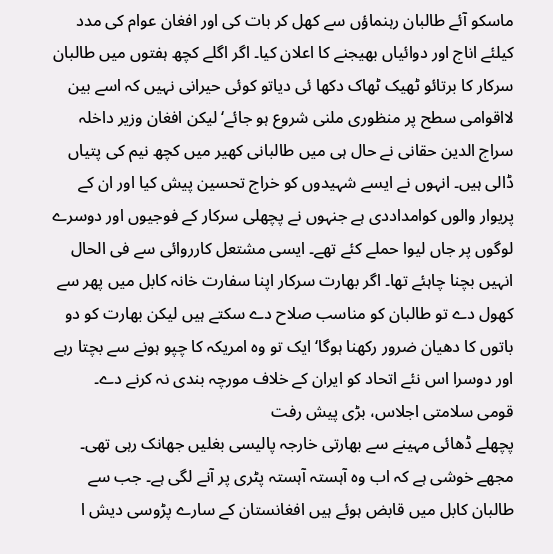ماسکو آئے طالبان رہنماؤں سے کھل کر بات کی اور افغان عوام کی مدد کیلئے اناج اور دوائیاں بھیجنے کا اعلان کیا۔ اگر اگلے کچھ ہفتوں میں طالبان سرکار کا برتائو ٹھیک ٹھاک دکھا ئی دیاتو کوئی حیرانی نہیں کہ اسے بین لااقوامی سطح پر منظوری ملنی شروع ہو جائے‘ لیکن افغان وزیر داخلہ سراج الدین حقانی نے حال ہی میں طالبانی کھیر میں کچھ نیم کی پتیاں ڈالی ہیں۔ انہوں نے ایسے شہیدوں کو خراج تحسین پیش کیا اور ان کے پریوار والوں کوامداددی ہے جنہوں نے پچھلی سرکار کے فوجیوں اور دوسرے لوگوں پر جاں لیوا حملے کئے تھے۔ ایسی مشتعل کارروائی سے فی الحال انہیں بچنا چاہئے تھا۔ اگر بھارت سرکار اپنا سفارت خانہ کابل میں پھر سے کھول دے تو طالبان کو مناسب صلاح دے سکتے ہیں لیکن بھارت کو دو باتوں کا دھیان ضرور رکھنا ہوگا‘ ایک تو وہ امریکہ کا چپو ہونے سے بچتا رہے اور دوسرا اس نئے اتحاد کو ایران کے خلاف مورچہ بندی نہ کرنے دے۔
قومی سلامتی اجلاس، بڑی پیش رفت
پچھلے ڈھائی مہینے سے بھارتی خارجہ پالیسی بغلیں جھانک رہی تھی۔ مجھے خوشی ہے کہ اب وہ آہستہ آہستہ پٹری پر آنے لگی ہے۔ جب سے طالبان کابل میں قابض ہوئے ہیں افغانستان کے سارے پڑوسی دیش ا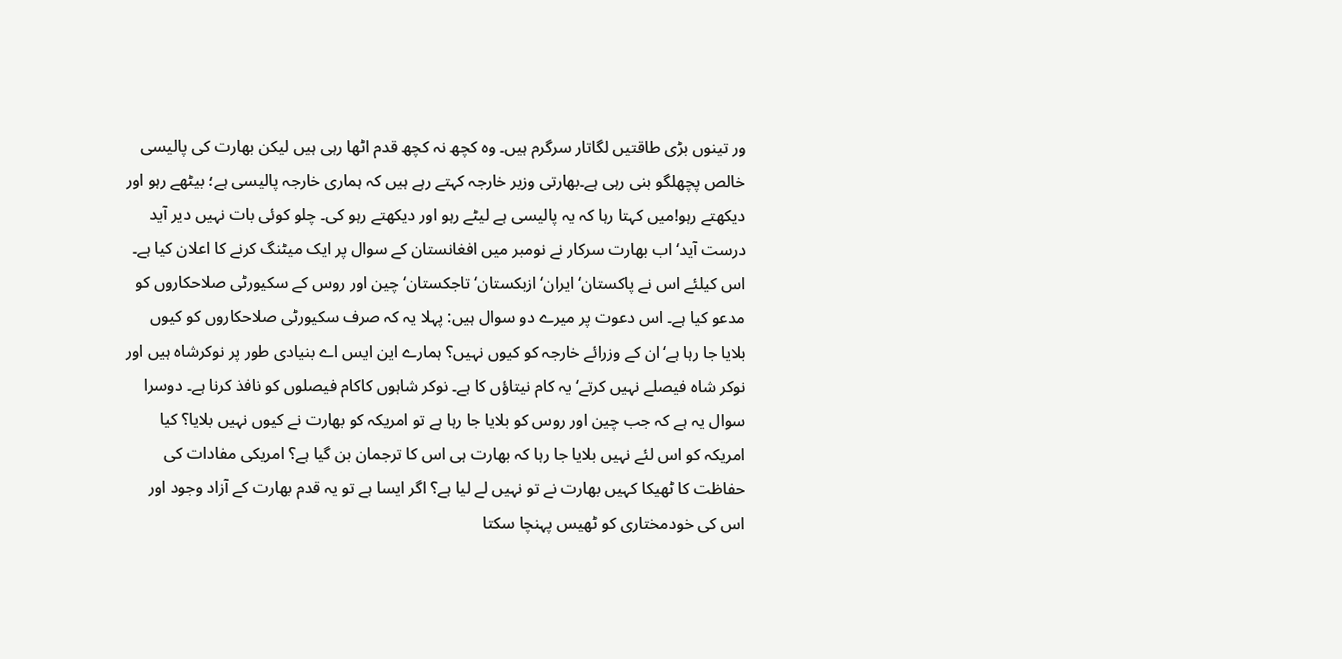ور تینوں بڑی طاقتیں لگاتار سرگرم ہیں۔ وہ کچھ نہ کچھ قدم اٹھا رہی ہیں لیکن بھارت کی پالیسی خالص پچھلگو بنی رہی ہے۔بھارتی وزیر خارجہ کہتے رہے ہیں کہ ہماری خارجہ پالیسی ہے؛ بیٹھے رہو اور دیکھتے رہو!میں کہتا رہا کہ یہ پالیسی ہے لیٹے رہو اور دیکھتے رہو کی۔ چلو کوئی بات نہیں دیر آید درست آید‘ اب بھارت سرکار نے نومبر میں افغانستان کے سوال پر ایک میٹنگ کرنے کا اعلان کیا ہے۔ اس کیلئے اس نے پاکستان‘ ایران‘ ازبکستان‘ تاجکستان‘ چین اور روس کے سکیورٹی صلاحکاروں کو مدعو کیا ہے۔ اس دعوت پر میرے دو سوال ہیں: پہلا یہ کہ صرف سکیورٹی صلاحکاروں کو کیوں بلایا جا رہا ہے‘ان کے وزرائے خارجہ کو کیوں نہیں؟ ہمارے این ایس اے بنیادی طور پر نوکرشاہ ہیں اور نوکر شاہ فیصلے نہیں کرتے‘یہ کام نیتاؤں کا ہے۔ نوکر شاہوں کاکام فیصلوں کو نافذ کرنا ہے۔ دوسرا سوال یہ ہے کہ جب چین اور روس کو بلایا جا رہا ہے تو امریکہ کو بھارت نے کیوں نہیں بلایا؟ کیا امریکہ کو اس لئے نہیں بلایا جا رہا کہ بھارت ہی اس کا ترجمان بن گیا ہے؟ امریکی مفادات کی حفاظت کا ٹھیکا کہیں بھارت نے تو نہیں لے لیا ہے؟ اگر ایسا ہے تو یہ قدم بھارت کے آزاد وجود اور اس کی خودمختاری کو ٹھیس پہنچا سکتا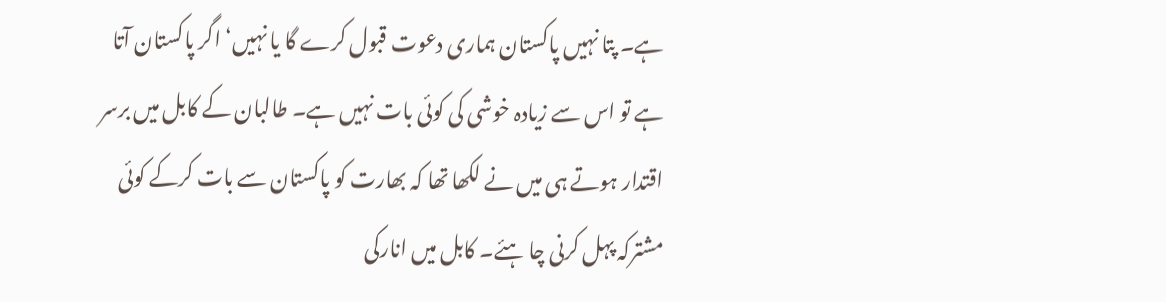ہے۔ پتا نہیں پاکستان ہماری دعوت قبول کرے گا یا نہیں‘ اگر پاکستان آتا ہے تو اس سے زیادہ خوشی کی کوئی بات نہیں ہے۔ طالبان کے کابل میں برسر اقتدار ہوتے ہی میں نے لکھا تھا کہ بھارت کو پاکستان سے بات کرکے کوئی مشترکہ پہل کرنی چا ہئے۔ کابل میں انارکی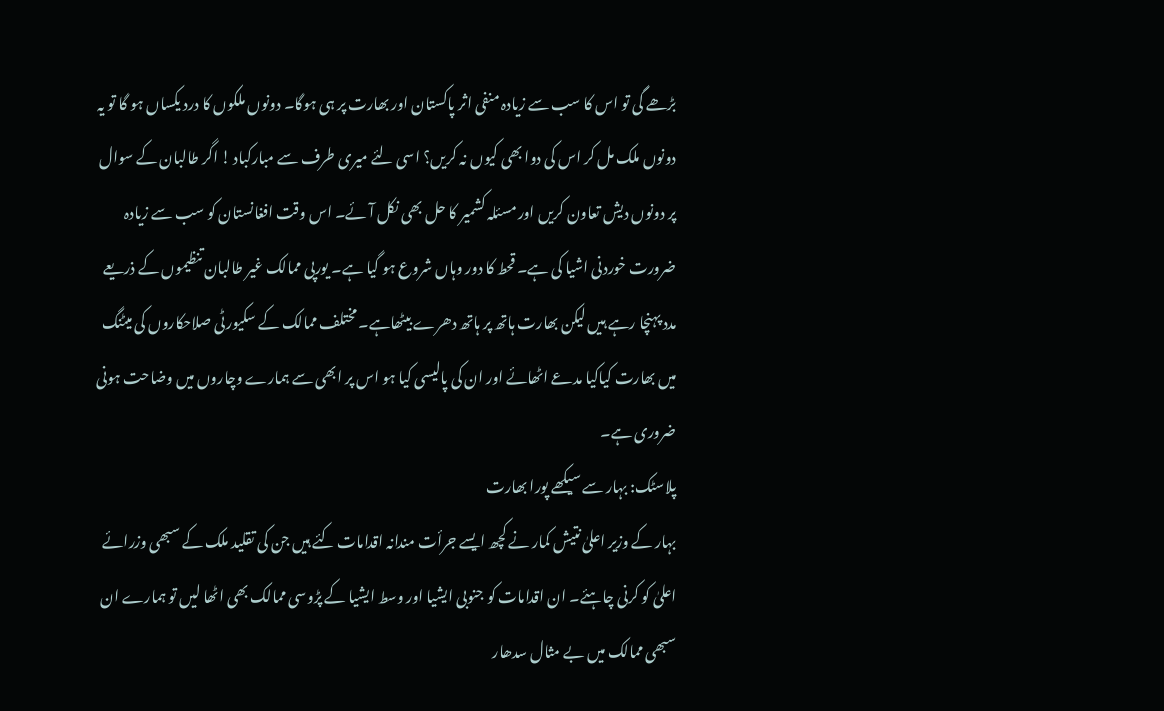بڑھے گی تو اس کا سب سے زیادہ منفی اثر پاکستان اور بھارت پر ہی ہوگا۔ دونوں ملکوں کا درد یکساں ہو گا تو یہ دونوں ملک مل کر اس کی دوا بھی کیوں نہ کریں؟ اسی لئے میری طرف سے مبارکباد ! اگر طالبان کے سوال پر دونوں دیش تعاون کریں اور مسئلہ کشمیر کا حل بھی نکل آئے۔ اس وقت افغانستان کو سب سے زیادہ ضرورت خوردنی اشیا کی ہے۔ قحط کا دور وہاں شروع ہو گیا ہے۔ یورپی ممالک غیر طالبان تنظیموں کے ذریعے مدد پہنچا رہے ہیں لیکن بھارت ہاتھ پر ہاتھ دھرے بیٹھاہے۔ مختلف ممالک کے سکیورٹی صلاحکاروں کی میٹنگ میں بھارت کیاکیا مدعے اٹھائے اور ان کی پالیسی کیا ہو اس پر ابھی سے ہمارے وچاروں میں وضاحت ہونی ضروری ہے۔
پلاسٹک: بہار سے سیکھے پورا بھارت
بہار کے وزیر اعلیٰ نتیش کمار نے کچھ ایسے جرأت مندانہ اقدامات کئے ہیں جن کی تقلید ملک کے سبھی وزرائے اعلیٰ کو کرنی چاہئے۔ ان اقدامات کو جنوبی ایشیا اور وسط ایشیا کے پڑوسی ممالک بھی اٹھا لیں تو ہمارے ان سبھی ممالک میں بے مثال سدھار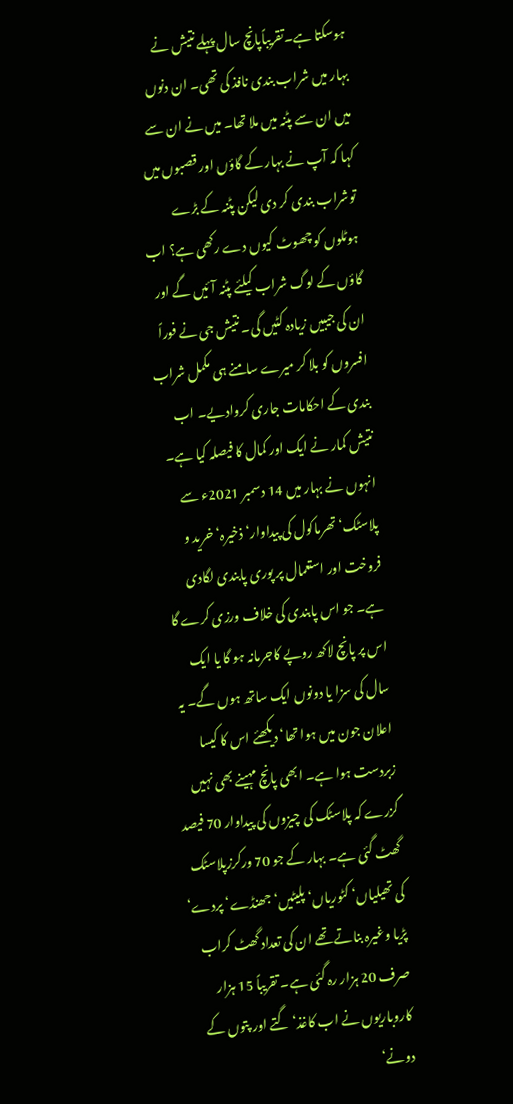ہوسکتا ہے۔تقریباًپانچ سال پہلے نتیش نے بہار میں شراب بندی نافذ کی تھی۔ ان دنوں میں ان سے پٹنہ میں ملا تھا۔ میں نے ان سے کہا کہ آپ نے بہار کے گاؤں اور قصبوں میں توشراب بندی کر دی لیکن پٹنہ کے بڑے ہوٹلوں کو چھوٹ کیوں دے رکھی ہے؟ اب گاؤں کے لوگ شراب کیلئے پٹنہ آئیں گے اور ان کی جیبیں زیادہ کٹیں گی۔ نتیش جی نے فوراً افسروں کو بلا کر میرے سامنے ہی مکمل شراب بندی کے احکامات جاری کروادیے۔ اب نتیش کمار نے ایک اور کمال کا فیصلہ کیا ہے۔ انہوں نے بہار میں 14 دسمبر 2021ء سے پلاسٹک‘تھرماکول کی پیداوار‘ ذخیرہ‘ خرید و فروخت اور استعمال پر پوری پابندی لگادی ہے۔ جو اس پابندی کی خلاف ورزی کرے گا اس پر پانچ لاکھ روپے کاجرمانہ ہو گا یا ایک سال کی سزا یا دونوں ایک ساتھ ہوں گے۔ یہ اعلان جون میں ہوا تھا‘ دیکھئے اس کا کیسا زبردست ہوا ہے۔ ابھی پانچ مہینے بھی نہیں گزرے کہ پلاسٹک کی چیزوں کی پیداوار 70 فیصد گھٹ گئی ہے۔ بہار کے جو 70 ورکرزپلاسٹک کی تھیلیاں‘ کٹوریاں‘ پلیٹیں‘ جھنڈے‘ پردے‘ پڑیا وغیرہ بناتے تھے ان کی تعداد گھٹ کراب صرف 20 ہزار رہ گئی ہے۔ تقریباً 15 ہزار کاروباریوں نے اب کاغذ‘ گتے اور پتوں کے دونے‘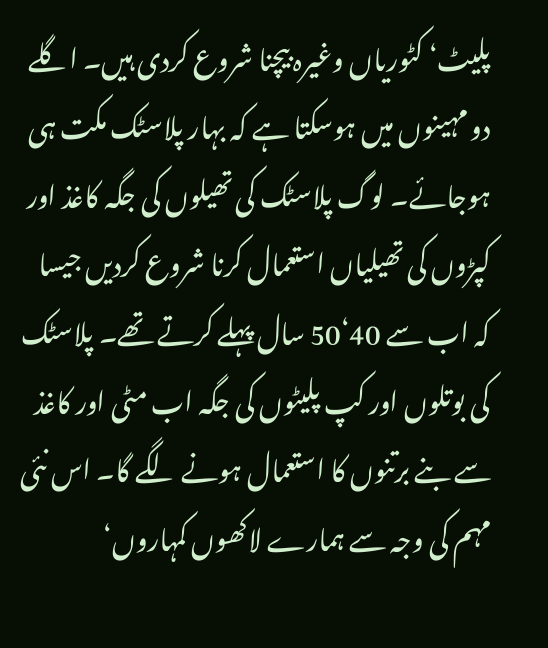پلیٹ‘ کٹوریاں وغیرہ بیچنا شروع کردی ہیں۔ اگلے دو مہینوں میں ہوسکتا ہے کہ بہار پلاسٹک مکت ہی ہوجائے۔ لوگ پلاسٹک کی تھیلوں کی جگہ کاغذ اور کپڑوں کی تھیلیاں استعمال کرنا شروع کردیں جیسا کہ اب سے 40‘50 سال پہلے کرتے تھے۔ پلاسٹک کی بوتلوں اور کپ پلیٹوں کی جگہ اب مٹی اور کاغذ سے بنے برتنوں کا استعمال ہونے لگے گا۔ اس نئی مہم کی وجہ سے ہمارے لاکھوں کمہاروں‘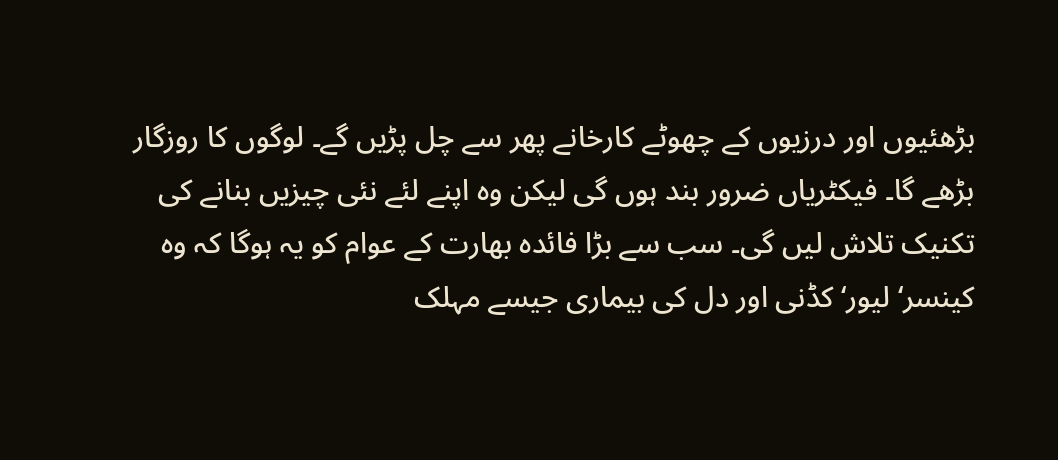بڑھئیوں اور درزیوں کے چھوٹے کارخانے پھر سے چل پڑیں گے۔ لوگوں کا روزگار بڑھے گا۔ فیکٹریاں ضرور بند ہوں گی لیکن وہ اپنے لئے نئی چیزیں بنانے کی تکنیک تلاش لیں گی۔ سب سے بڑا فائدہ بھارت کے عوام کو یہ ہوگا کہ وہ کینسر‘ لیور‘ کڈنی اور دل کی بیماری جیسے مہلک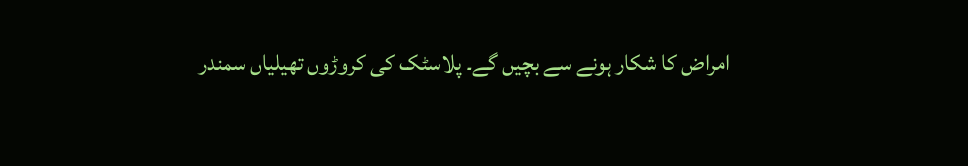امراض کا شکار ہونے سے بچیں گے۔ پلاسٹک کی کروڑوں تھیلیاں سمندر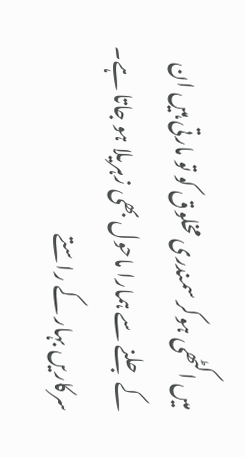میں اکٹھی ہوکر سمندری مخلوق کو تو مارتی ہیں ان کے جلنے سے ہمارا ماحول بھی زہریلا ہو جاتا ہے۔ سرکاریں بہار کے راستے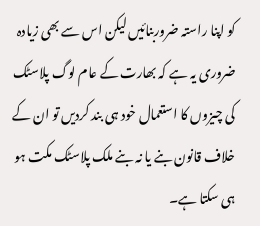کو اپنا راستہ ضروربنائیں لیکن اس سے بھی زیادہ ضروری یہ ہے کہ بھارت کے عام لوگ پلاسٹک کی چیزوں کا استعمال خود ہی بند کردیں تو ان کے خلاف قانون بنے یا نہ بنے ملک پلاسٹک مکت ہو ہی سکتا ہے۔